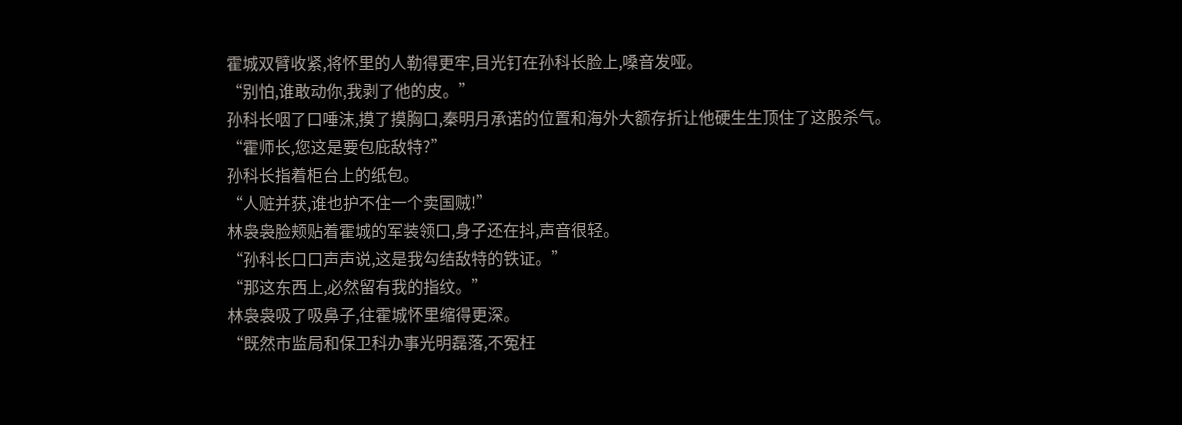霍城双臂收紧,将怀里的人勒得更牢,目光钉在孙科长脸上,嗓音发哑。
“别怕,谁敢动你,我剥了他的皮。”
孙科长咽了口唾沫,摸了摸胸口,秦明月承诺的位置和海外大额存折让他硬生生顶住了这股杀气。
“霍师长,您这是要包庇敌特?”
孙科长指着柜台上的纸包。
“人赃并获,谁也护不住一个卖国贼!”
林袅袅脸颊贴着霍城的军装领口,身子还在抖,声音很轻。
“孙科长口口声声说,这是我勾结敌特的铁证。”
“那这东西上,必然留有我的指纹。”
林袅袅吸了吸鼻子,往霍城怀里缩得更深。
“既然市监局和保卫科办事光明磊落,不冤枉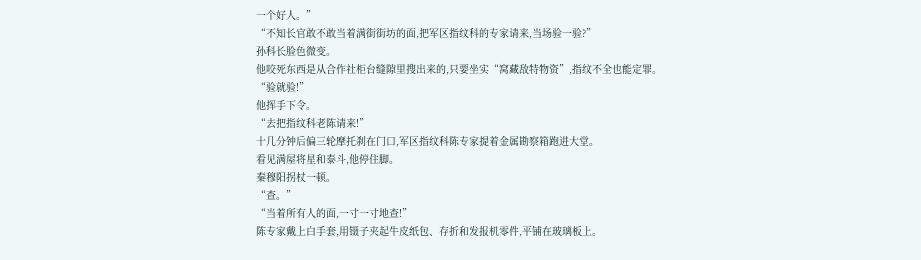一个好人。”
“不知长官敢不敢当着满街街坊的面,把军区指纹科的专家请来,当场验一验?”
孙科长脸色微变。
他咬死东西是从合作社柜台缝隙里搜出来的,只要坐实“窝藏敌特物资”,指纹不全也能定罪。
“验就验!”
他挥手下令。
“去把指纹科老陈请来!”
十几分钟后偏三轮摩托刹在门口,军区指纹科陈专家提着金属勘察箱跑进大堂。
看见满屋将星和泰斗,他停住脚。
秦穆阳拐杖一顿。
“查。”
“当着所有人的面,一寸一寸地查!”
陈专家戴上白手套,用镊子夹起牛皮纸包、存折和发报机零件,平铺在玻璃板上。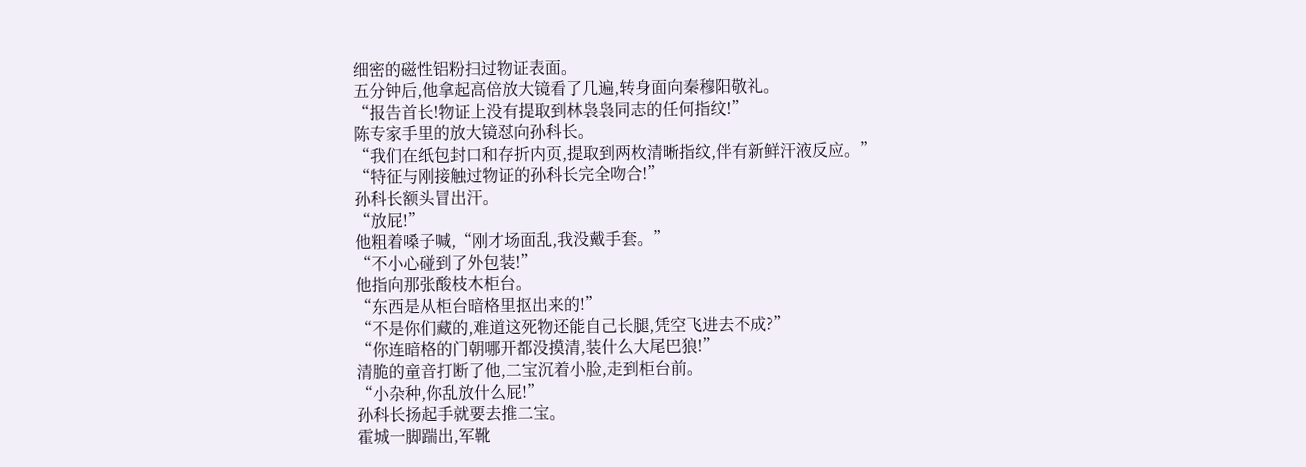细密的磁性铝粉扫过物证表面。
五分钟后,他拿起高倍放大镜看了几遍,转身面向秦穆阳敬礼。
“报告首长!物证上没有提取到林袅袅同志的任何指纹!”
陈专家手里的放大镜怼向孙科长。
“我们在纸包封口和存折内页,提取到两枚清晰指纹,伴有新鲜汗液反应。”
“特征与刚接触过物证的孙科长完全吻合!”
孙科长额头冒出汗。
“放屁!”
他粗着嗓子喊,“刚才场面乱,我没戴手套。”
“不小心碰到了外包装!”
他指向那张酸枝木柜台。
“东西是从柜台暗格里抠出来的!”
“不是你们藏的,难道这死物还能自己长腿,凭空飞进去不成?”
“你连暗格的门朝哪开都没摸清,装什么大尾巴狼!”
清脆的童音打断了他,二宝沉着小脸,走到柜台前。
“小杂种,你乱放什么屁!”
孙科长扬起手就要去推二宝。
霍城一脚踹出,军靴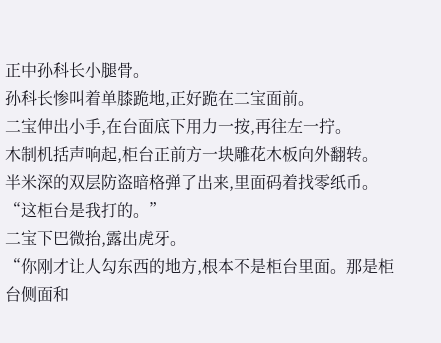正中孙科长小腿骨。
孙科长惨叫着单膝跪地,正好跪在二宝面前。
二宝伸出小手,在台面底下用力一按,再往左一拧。
木制机括声响起,柜台正前方一块雕花木板向外翻转。
半米深的双层防盗暗格弹了出来,里面码着找零纸币。
“这柜台是我打的。”
二宝下巴微抬,露出虎牙。
“你刚才让人勾东西的地方,根本不是柜台里面。那是柜台侧面和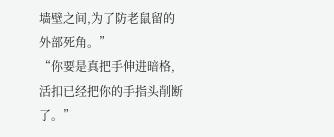墙壁之间,为了防老鼠留的外部死角。”
“你要是真把手伸进暗格,活扣已经把你的手指头削断了。”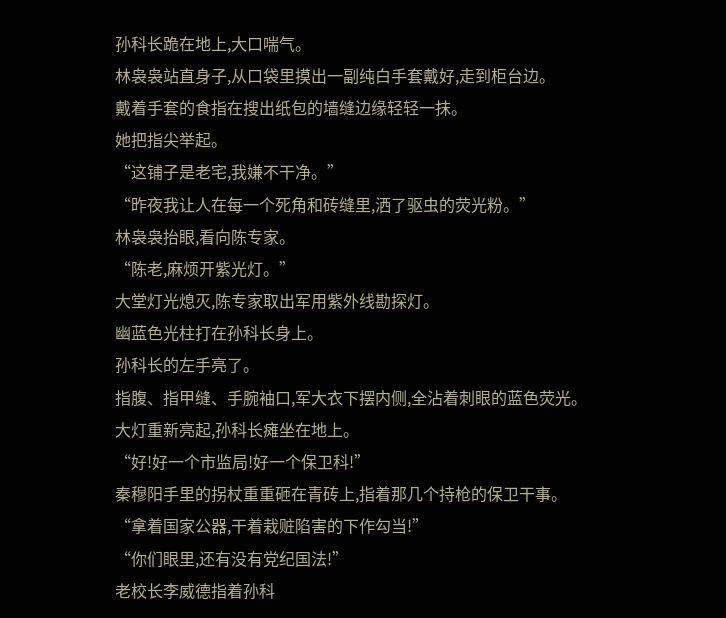孙科长跪在地上,大口喘气。
林袅袅站直身子,从口袋里摸出一副纯白手套戴好,走到柜台边。
戴着手套的食指在搜出纸包的墙缝边缘轻轻一抹。
她把指尖举起。
“这铺子是老宅,我嫌不干净。”
“昨夜我让人在每一个死角和砖缝里,洒了驱虫的荧光粉。”
林袅袅抬眼,看向陈专家。
“陈老,麻烦开紫光灯。”
大堂灯光熄灭,陈专家取出军用紫外线勘探灯。
幽蓝色光柱打在孙科长身上。
孙科长的左手亮了。
指腹、指甲缝、手腕袖口,军大衣下摆内侧,全沾着刺眼的蓝色荧光。
大灯重新亮起,孙科长瘫坐在地上。
“好!好一个市监局!好一个保卫科!”
秦穆阳手里的拐杖重重砸在青砖上,指着那几个持枪的保卫干事。
“拿着国家公器,干着栽赃陷害的下作勾当!”
“你们眼里,还有没有党纪国法!”
老校长李威德指着孙科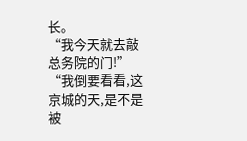长。
“我今天就去敲总务院的门!”
“我倒要看看,这京城的天,是不是被